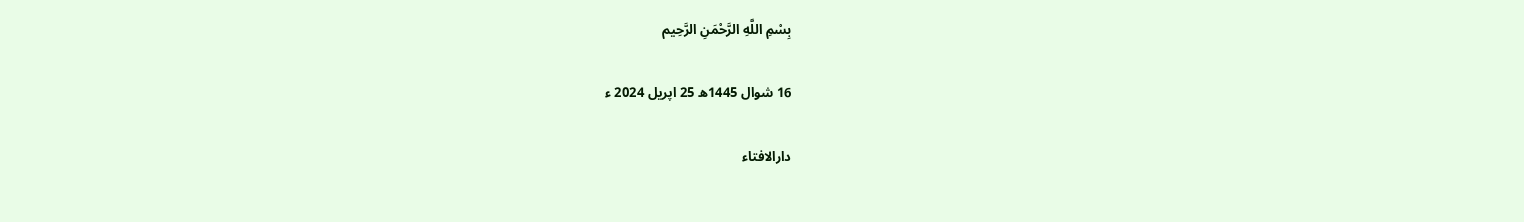بِسْمِ اللَّهِ الرَّحْمَنِ الرَّحِيم

16 شوال 1445ھ 25 اپریل 2024 ء

دارالافتاء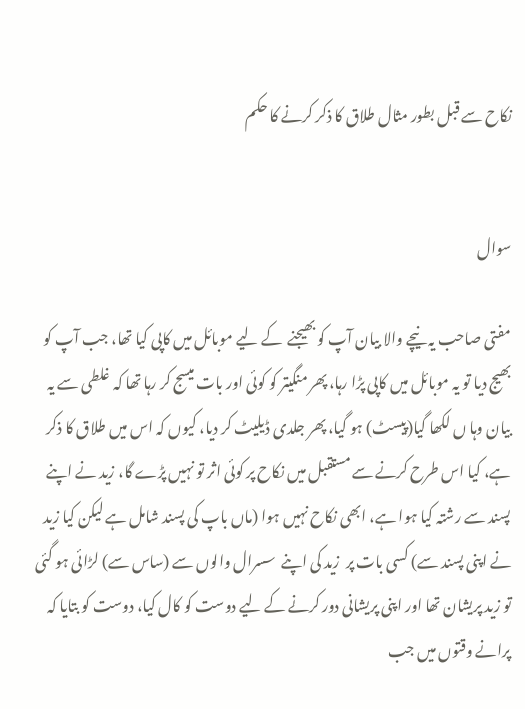نکاح سے قبل بطور مثال طلاق کا ذکر کرنے کا حکم


سوال

مفتی صاحب یہ نیچے والا بیان آپ کو بھیجنے  کے لیے موبائل میں کاپی کیا تھا، جب آپ کو بھیج دیا تو یہ موبائل میں کاپی پڑا رہا، پھر منگیتر کو کوئی اور بات میسج کر رہا تھا کہ غلطی سے یہ بیان وہا ں لکھا گیا(پیسٹ) ہو گیا، پھر جلدی ڈیلیٹ کر دیا، کیوں کہ اس میں طلاق کا ذکر ہے، کیا اس طرح کرنے سے مستقبل میں نکاح پر کوئی اثر تو نہیں پڑے گا، زید نے اپنے پسند سے رشتہ کیا ہوا ہے، ابھی نکاح نہیں ہوا (ماں باپ کی پسند شامل ہے لیکن کیا زید نے اپنی پسند سے) کسی بات پر  زید کی اپنے  سسرال والوں سے (ساس سے) لڑائی ہو گئی تو زید پریشان تھا اور اپنی پریشانی دور کرنے کے لیے دوست کو کال کیا، دوست کو بتایا کہ پرانے وقتوں میں جب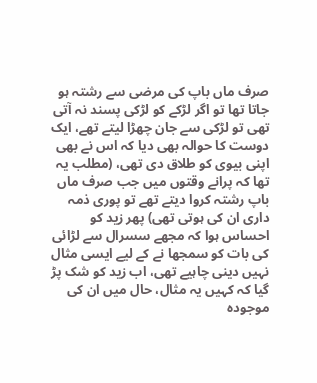صرف ماں باپ کی مرضی سے رشتہ ہو جاتا تھا تو اگر لڑکے کو لڑکی پسند نہ آتی تھی تو لڑکی سے جان چھڑا لیتے تھے، ایک دوست کا حوالہ بھی دیا کہ اس نے بھی اپنی بیوی کو طلاق دی تھی، (مطلب یہ تھا کہ پرانے وقتوں میں جب صرف ماں باپ رشتہ کروا دیتے تھے تو پوری ذمہ داری ان کی ہوتی تھی) پھر زید کو احساس ہوا کہ مجھے سسرال سے لڑائی کی بات کو سمجھا نے کے لیے ایسی مثال نہیں دینی چاہیے تھی، اب زید کو شک پڑ گیا کہ کہیں یہ مثال، حال میں ان کی موجودہ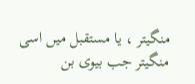منگیتر ، یا مستقبل میں اسی منگیتر جب بیوی بن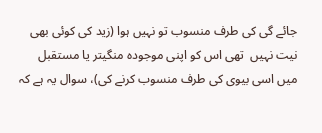جائے گی کی طرف منسوب تو نہیں ہوا (زید کی کوئی بھی نیت نہیں  تھی اس کو اپنی موجودہ منگیتر یا مستقبل میں اسی بیوی کی طرف منسوب کرنے کی)، سوال یہ ہے کہ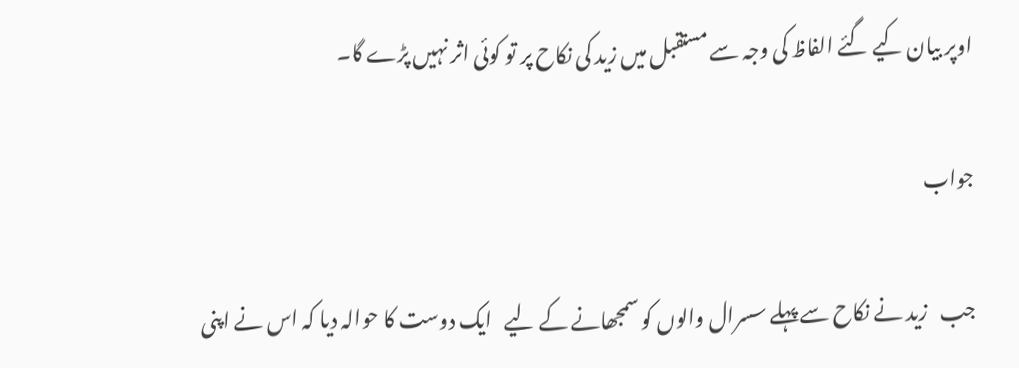اوپر بیان کیے گئے الفاظ کی وجہ سے مستقبل میں زید کی نکاح پر تو کوئی اثر نہیں پڑے گا۔

جواب

جب   زید نے نکاح سے پہلے سسرال والوں کو سمجھانے کے لیے   ایک دوست کا حوالہ دیا کہ اس نے اپنی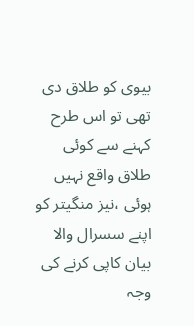بیوی کو طلاق دی تھی تو اس طرح کہنے سے کوئی طلاق واقع نہیں ہوئی ،نیز منگیتر کو اپنے سسرال والا بیان کاپی کرنے کی وجہ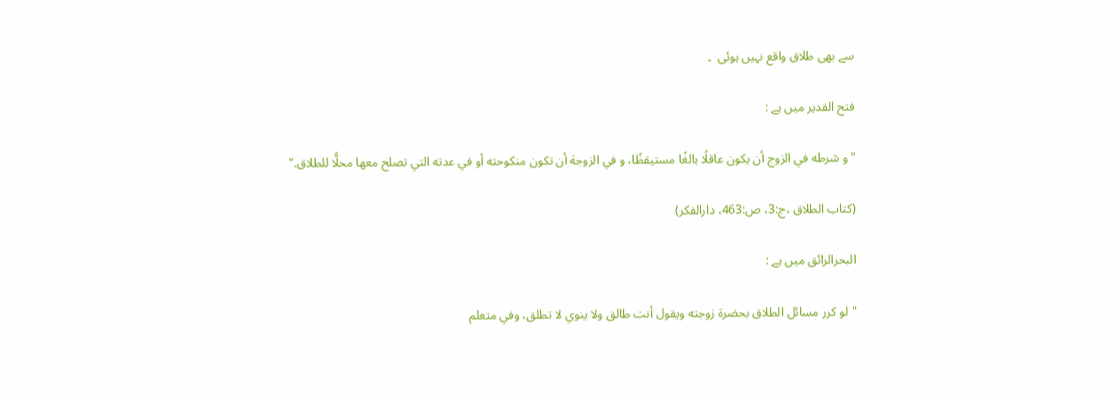سے بھی طلاق واقع نہیں ہوئی  ۔

فتح القدیر میں ہے :

"و شرطه في الزوج أن يكون عاقلًا بالغًا مستيقظًا، و في الزوجة أن تكون منكوحته أو في عدته التي تصلح معها محلًّا للطلاق."

(کتاب الطلاق ،ج:3، ص:463، دارالفکر)

البحرالرائق میں ہے :

"لو ‌كرر ‌مسائل ‌الطلاق بحضرة زوجته ويقول أنت طالق ولا ينوي لا تطلق، وفي متعلم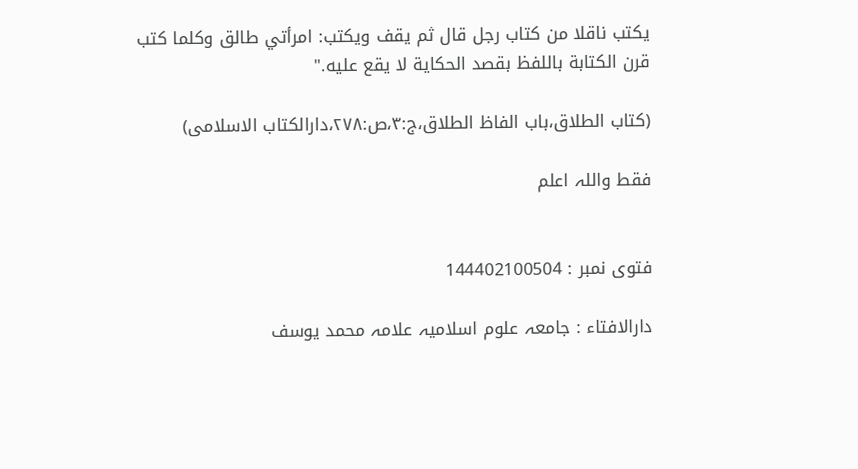يكتب ناقلا من كتاب رجل قال ثم يقف ويكتب: امرأتي طالق وكلما كتب قرن الكتابة باللفظ بقصد الحكاية لا يقع عليه."

(کتاب الطلاق،باب الفاظ الطلاق،ج:۳،ص:۲۷۸،دارالکتاب الاسلامی)

فقط واللہ اعلم


فتوی نمبر : 144402100504

دارالافتاء : جامعہ علوم اسلامیہ علامہ محمد یوسف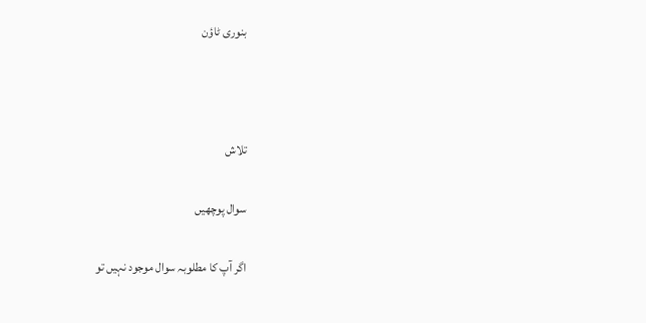بنوری ٹاؤن



تلاش

سوال پوچھیں

اگر آپ کا مطلوبہ سوال موجود نہیں تو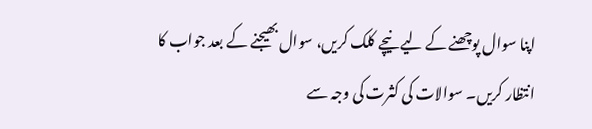اپنا سوال پوچھنے کے لیے نیچے کلک کریں، سوال بھیجنے کے بعد جواب کا انتظار کریں۔ سوالات کی کثرت کی وجہ سے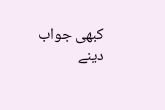کبھی جواب دینے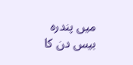میں پندرہ بیس دن کا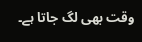وقت بھی لگ جاتا ہے۔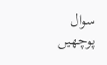سوال پوچھیں